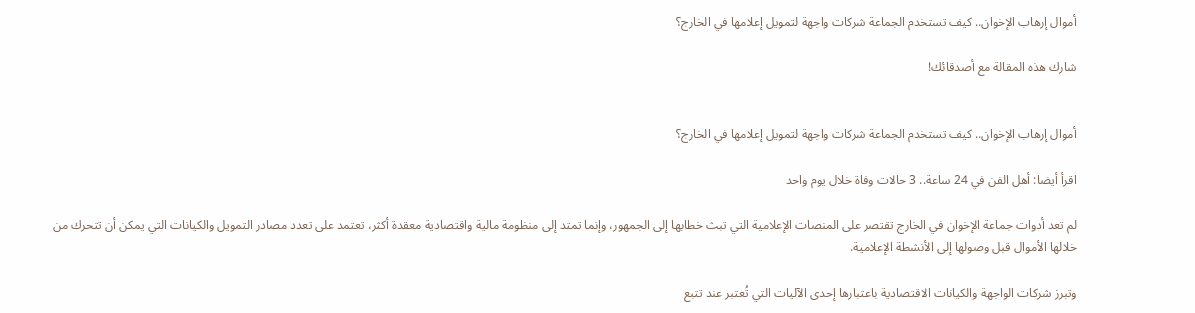أموال إرهاب الإخوان.. كيف تستخدم الجماعة شركات واجهة لتمويل إعلامها في الخارج؟

شارك هذه المقالة مع أصدقائك!


أموال إرهاب الإخوان.. كيف تستخدم الجماعة شركات واجهة لتمويل إعلامها في الخارج؟

اقرأ أيضا: أهل الفن في 24 ساعة.. 3 حالات وفاة خلال يوم واحد

لم تعد أدوات جماعة الإخوان في الخارج تقتصر على المنصات الإعلامية التي تبث خطابها إلى الجمهور، وإنما تمتد إلى منظومة مالية واقتصادية معقدة أكثر، تعتمد على تعدد مصادر التمويل والكيانات التي يمكن أن تتحرك من خلالها الأموال قبل وصولها إلى الأنشطة الإعلامية.

وتبرز شركات الواجهة والكيانات الاقتصادية باعتبارها إحدى الآليات التي تُعتبر عند تتبع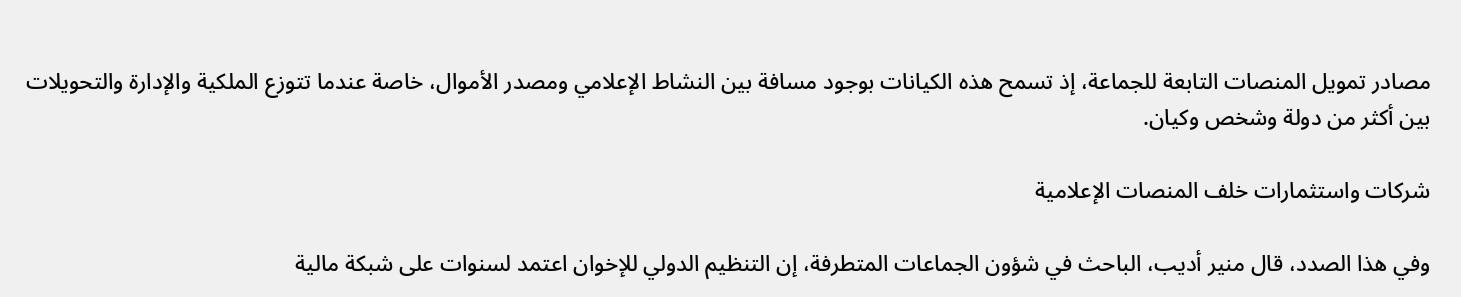مصادر تمويل المنصات التابعة للجماعة، إذ تسمح هذه الكيانات بوجود مسافة بين النشاط الإعلامي ومصدر الأموال، خاصة عندما تتوزع الملكية والإدارة والتحويلات بين أكثر من دولة وشخص وكيان.

شركات واستثمارات خلف المنصات الإعلامية

وفي هذا الصدد، قال منير أديب، الباحث في شؤون الجماعات المتطرفة، إن التنظيم الدولي للإخوان اعتمد لسنوات على شبكة مالية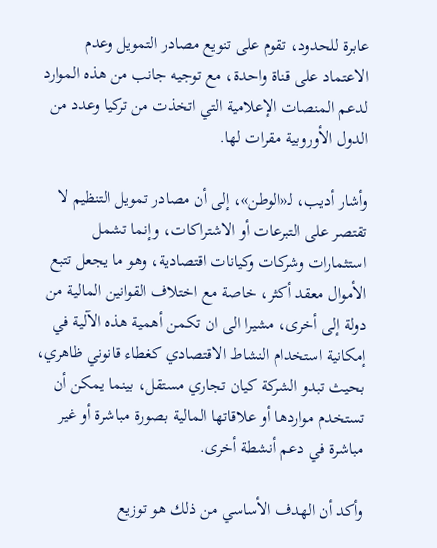عابرة للحدود، تقوم على تنويع مصادر التمويل وعدم الاعتماد على قناة واحدة، مع توجيه جانب من هذه الموارد لدعم المنصات الإعلامية التي اتخذت من تركيا وعدد من الدول الأوروبية مقرات لها.

وأشار أديب، لـ«الوطن»، إلى أن مصادر تمويل التنظيم لا تقتصر على التبرعات أو الاشتراكات، وإنما تشمل استثمارات وشركات وكيانات اقتصادية، وهو ما يجعل تتبع الأموال معقد أكثر، خاصة مع اختلاف القوانين المالية من دولة إلى أخرى، مشيرا الى ان تكمن أهمية هذه الآلية في إمكانية استخدام النشاط الاقتصادي كغطاء قانوني ظاهري، بحيث تبدو الشركة كيان تجاري مستقل، بينما يمكن أن تستخدم مواردها أو علاقاتها المالية بصورة مباشرة أو غير مباشرة في دعم أنشطة أخرى.

وأكد أن الهدف الأساسي من ذلك هو توزيع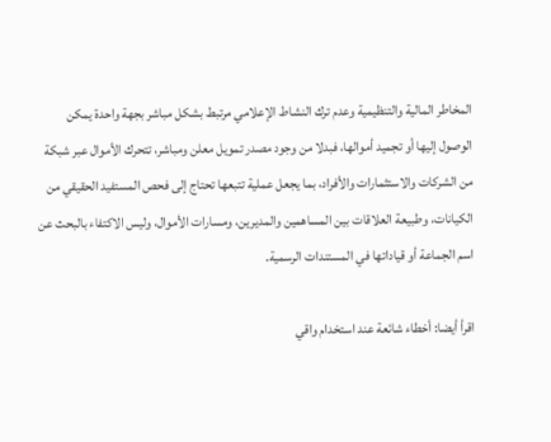المخاطر المالية والتنظيمية وعدم ترك النشاط الإعلامي مرتبط بشكل مباشر بجهة واحدة يمكن الوصول إليها أو تجميد أموالها، فبدلا من وجود مصدر تمويل معلن ومباشر، تتحرك الأموال عبر شبكة من الشركات والاستثمارات والأفراد، بما يجعل عملية تتبعها تحتاج إلى فحص المستفيد الحقيقي من الكيانات، وطبيعة العلاقات بين المساهمين والمديرين، ومسارات الأموال، وليس الاكتفاء بالبحث عن اسم الجماعة أو قياداتها في المستندات الرسمية.

اقرأ أيضا: أخطاء شائعة عند استخدام واقي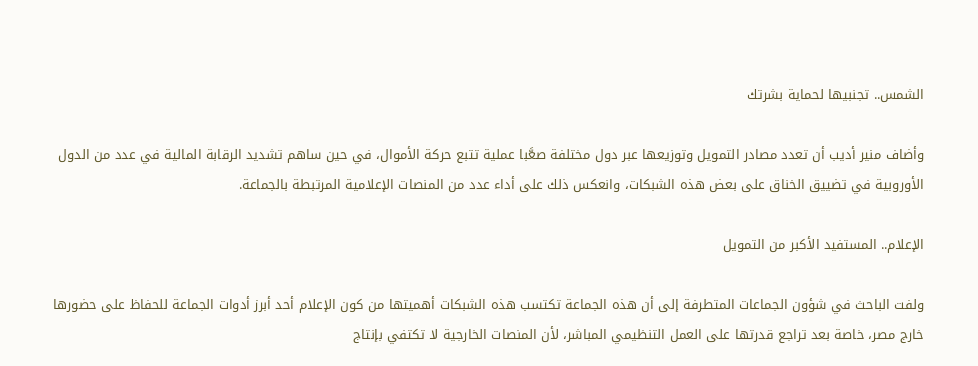الشمس.. تجنبيها لحماية بشرتك

وأضاف منير أديب أن تعدد مصادر التمويل وتوزيعها عبر دول مختلفة صعَّبا عملية تتبع حركة الأموال، في حين ساهم تشديد الرقابة المالية في عدد من الدول الأوروبية في تضييق الخناق على بعض هذه الشبكات، وانعكس ذلك على أداء عدد من المنصات الإعلامية المرتبطة بالجماعة.

الإعلام.. المستفيد الأكبر من التمويل

ولفت الباحث في شؤون الجماعات المتطرفة إلى أن هذه الجماعة تكتسب هذه الشبكات أهميتها من كون الإعلام أحد أبرز أدوات الجماعة للحفاظ على حضورها خارج مصر، خاصة بعد تراجع قدرتها على العمل التنظيمي المباشر، لأن المنصات الخارجية لا تكتفي بإنتاج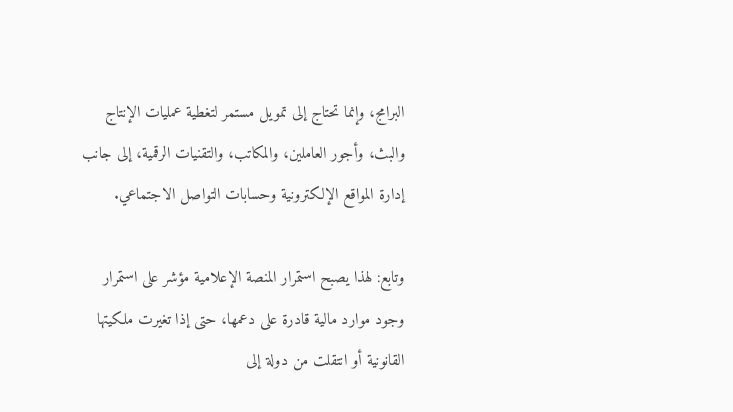البرامج، وإنما تحتاج إلى تمويل مستمر لتغطية عمليات الإنتاج والبث، وأجور العاملين، والمكاتب، والتقنيات الرقمية، إلى جانب إدارة المواقع الإلكترونية وحسابات التواصل الاجتماعي.

وتابع: لهذا يصبح استمرار المنصة الإعلامية مؤشر على استمرار وجود موارد مالية قادرة على دعمها، حتى إذا تغيرت ملكيتها القانونية أو انتقلت من دولة إلى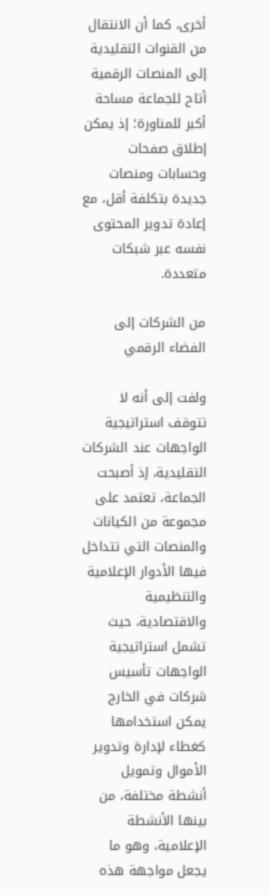أخرى، كما أن الانتقال من القنوات التقليدية إلى المنصات الرقمية أتاح للجماعة مساحة أكبر للمناورة؛ إذ يمكن إطلاق صفحات وحسابات ومنصات جديدة بتكلفة أقل، مع إعادة تدوير المحتوى نفسه عبر شبكات متعددة.

من الشركات إلى الفضاء الرقمي

ولفت إلى أنه لا تتوقف استراتيجية الواجهات عند الشركات التقليدية، إذ أصبحت الجماعة، تعتمد على مجموعة من الكيانات والمنصات التي تتداخل فيها الأدوار الإعلامية والتنظيمية والاقتصادية، حيث تشمل استراتيجية الواجهات تأسيس شركات في الخارج يمكن استخدامها كغطاء لإدارة وتدوير الأموال وتمويل أنشطة مختلفة، من بينها الأنشطة الإعلامية، وهو ما يجعل مواجهة هذه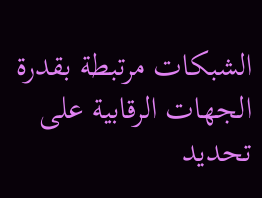الشبكات مرتبطة بقدرة الجهات الرقابية على تحديد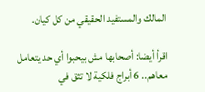المالك والمستفيد الحقيقي من كل كيان.

اقرأ أيضا: أصحابها مش بيحبوا أي حد يتعامل معاهم.. 6 أبراج فلكية لا تثق في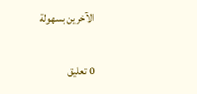الآخرين بسهولة

0 تعليق